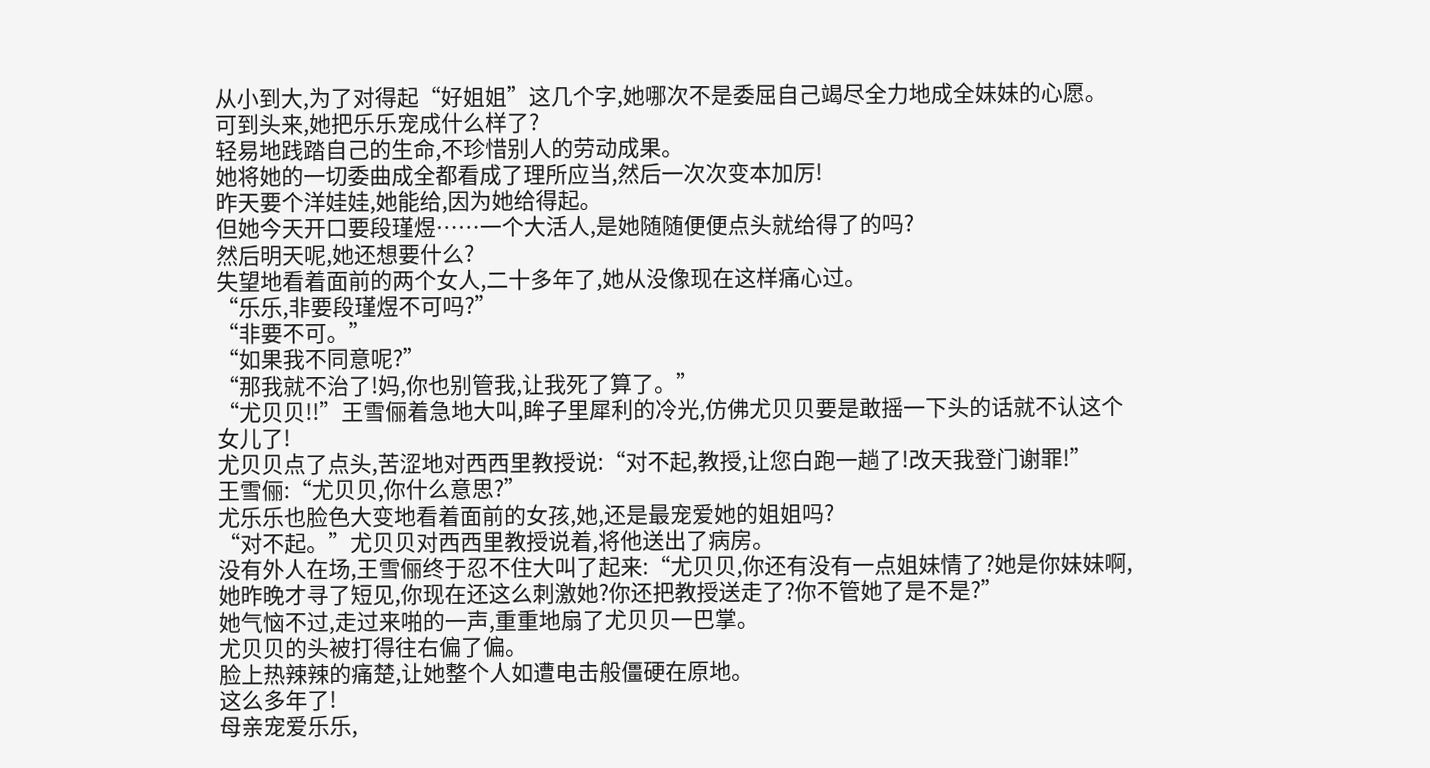从小到大,为了对得起“好姐姐”这几个字,她哪次不是委屈自己竭尽全力地成全妹妹的心愿。
可到头来,她把乐乐宠成什么样了?
轻易地践踏自己的生命,不珍惜别人的劳动成果。
她将她的一切委曲成全都看成了理所应当,然后一次次变本加厉!
昨天要个洋娃娃,她能给,因为她给得起。
但她今天开口要段瑾煜……一个大活人,是她随随便便点头就给得了的吗?
然后明天呢,她还想要什么?
失望地看着面前的两个女人,二十多年了,她从没像现在这样痛心过。
“乐乐,非要段瑾煜不可吗?”
“非要不可。”
“如果我不同意呢?”
“那我就不治了!妈,你也别管我,让我死了算了。”
“尤贝贝!!”王雪俪着急地大叫,眸子里犀利的冷光,仿佛尤贝贝要是敢摇一下头的话就不认这个女儿了!
尤贝贝点了点头,苦涩地对西西里教授说:“对不起,教授,让您白跑一趟了!改天我登门谢罪!”
王雪俪:“尤贝贝,你什么意思?”
尤乐乐也脸色大变地看着面前的女孩,她,还是最宠爱她的姐姐吗?
“对不起。”尤贝贝对西西里教授说着,将他送出了病房。
没有外人在场,王雪俪终于忍不住大叫了起来:“尤贝贝,你还有没有一点姐妹情了?她是你妹妹啊,她昨晚才寻了短见,你现在还这么刺激她?你还把教授送走了?你不管她了是不是?”
她气恼不过,走过来啪的一声,重重地扇了尤贝贝一巴掌。
尤贝贝的头被打得往右偏了偏。
脸上热辣辣的痛楚,让她整个人如遭电击般僵硬在原地。
这么多年了!
母亲宠爱乐乐,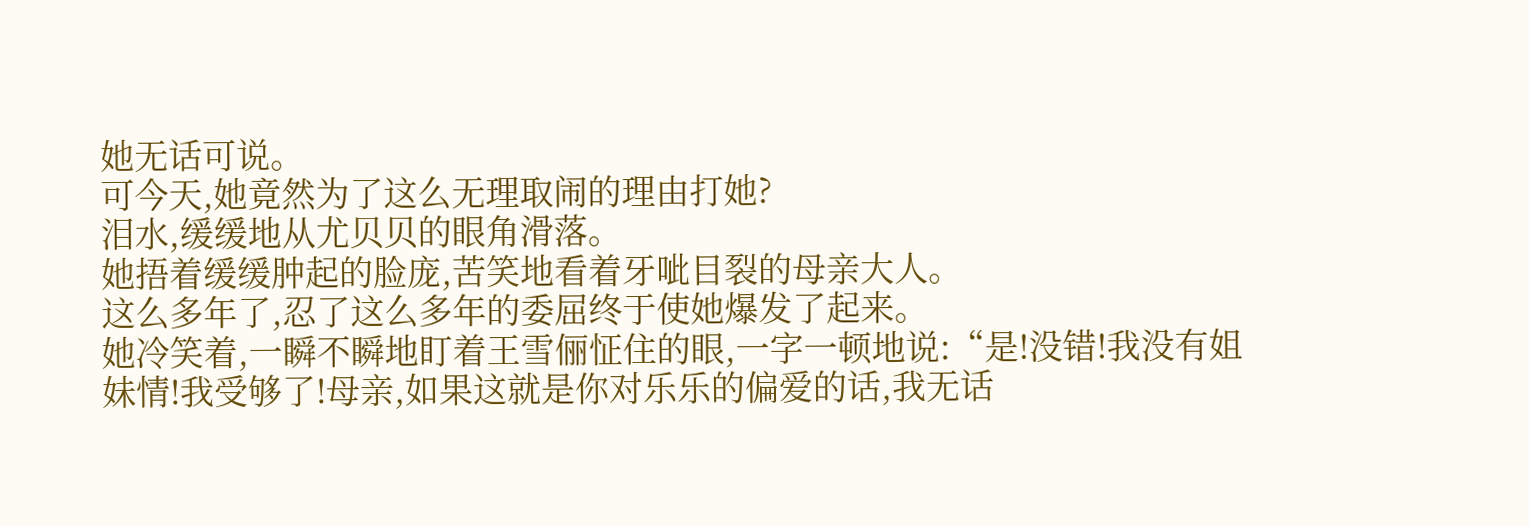她无话可说。
可今天,她竟然为了这么无理取闹的理由打她?
泪水,缓缓地从尤贝贝的眼角滑落。
她捂着缓缓肿起的脸庞,苦笑地看着牙呲目裂的母亲大人。
这么多年了,忍了这么多年的委屈终于使她爆发了起来。
她冷笑着,一瞬不瞬地盯着王雪俪怔住的眼,一字一顿地说:“是!没错!我没有姐妹情!我受够了!母亲,如果这就是你对乐乐的偏爱的话,我无话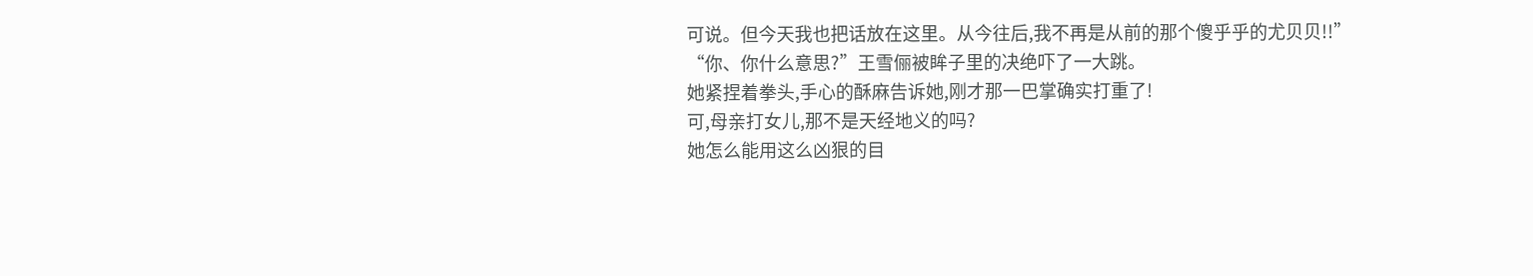可说。但今天我也把话放在这里。从今往后,我不再是从前的那个傻乎乎的尤贝贝!!”
“你、你什么意思?”王雪俪被眸子里的决绝吓了一大跳。
她紧捏着拳头,手心的酥麻告诉她,刚才那一巴掌确实打重了!
可,母亲打女儿,那不是天经地义的吗?
她怎么能用这么凶狠的目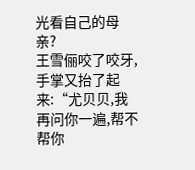光看自己的母亲?
王雪俪咬了咬牙,手掌又抬了起来:“尤贝贝,我再问你一遍,帮不帮你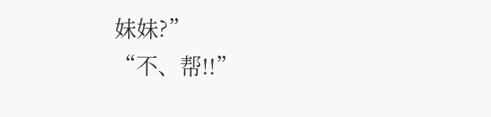妹妹?”
“不、帮!!”